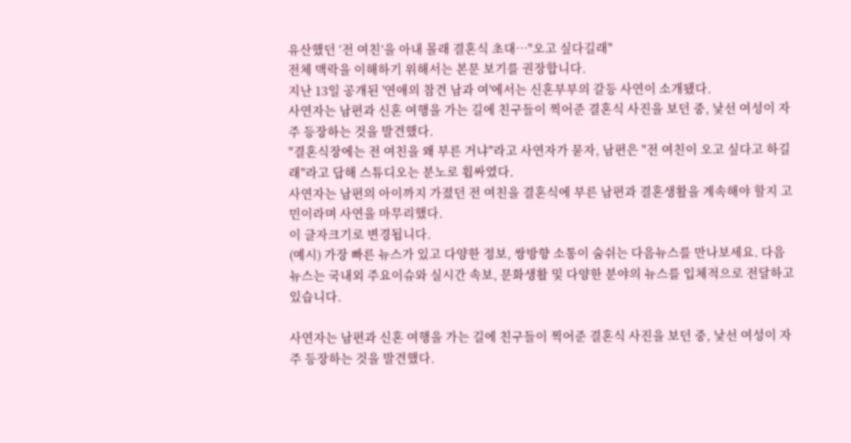유산했던 ‘전 여친’을 아내 몰래 결혼식 초대…"오고 싶다길래"
전체 맥락을 이해하기 위해서는 본문 보기를 권장합니다.
지난 13일 공개된 '연애의 참견 남과 여'에서는 신혼부부의 갈등 사연이 소개됐다.
사연자는 남편과 신혼 여행을 가는 길에 친구들이 찍어준 결혼식 사진을 보던 중, 낯선 여성이 자주 등장하는 것을 발견했다.
"결혼식장에는 전 여친을 왜 부른 거냐"라고 사연자가 묻자, 남편은 "전 여친이 오고 싶다고 하길래"라고 답해 스튜디오는 분노로 휩싸였다.
사연자는 남편의 아이까지 가졌던 전 여친을 결혼식에 부른 남편과 결혼생활을 계속해야 할지 고민이라며 사연을 마무리했다.
이 글자크기로 변경됩니다.
(예시) 가장 빠른 뉴스가 있고 다양한 정보, 쌍방향 소통이 숨쉬는 다음뉴스를 만나보세요. 다음뉴스는 국내외 주요이슈와 실시간 속보, 문화생활 및 다양한 분야의 뉴스를 입체적으로 전달하고 있습니다.

사연자는 남편과 신혼 여행을 가는 길에 친구들이 찍어준 결혼식 사진을 보던 중, 낯선 여성이 자주 등장하는 것을 발견했다.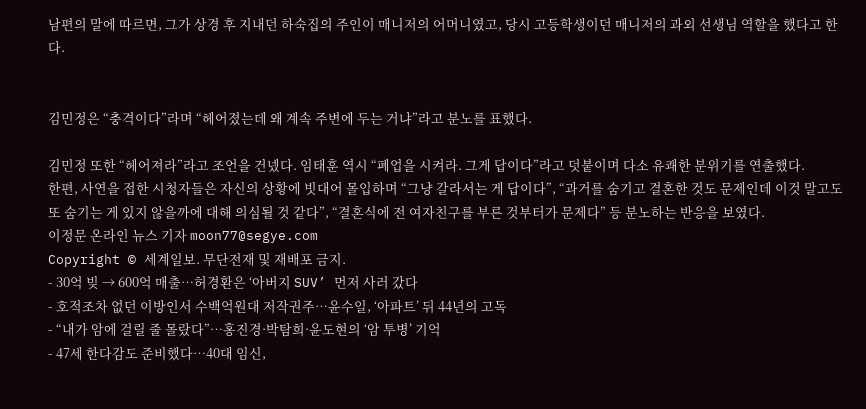남편의 말에 따르면, 그가 상경 후 지내던 하숙집의 주인이 매니저의 어머니였고, 당시 고등학생이던 매니저의 과외 선생님 역할을 했다고 한다.


김민정은 “충격이다”라며 “헤어졌는데 왜 계속 주변에 두는 거냐”라고 분노를 표했다.

김민정 또한 “헤어져라”라고 조언을 건넸다. 임태훈 역시 “폐업을 시켜라. 그게 답이다”라고 덧붙이며 다소 유쾌한 분위기를 연출했다.
한편, 사연을 접한 시청자들은 자신의 상황에 빗대어 몰입하며 “그냥 갈라서는 게 답이다”, “과거를 숨기고 결혼한 것도 문제인데 이것 말고도 또 숨기는 게 있지 않을까에 대해 의심될 것 같다”, “결혼식에 전 여자친구를 부른 것부터가 문제다” 등 분노하는 반응을 보였다.
이정문 온라인 뉴스 기자 moon77@segye.com
Copyright © 세계일보. 무단전재 및 재배포 금지.
- 30억 빚 → 600억 매출…허경환은 ‘아버지 SUV’ 먼저 사러 갔다
- 호적조차 없던 이방인서 수백억원대 저작권주…윤수일, ‘아파트’ 뒤 44년의 고독
- “내가 암에 걸릴 줄 몰랐다”…홍진경·박탐희·윤도현의 ‘암 투병’ 기억
- 47세 한다감도 준비했다…40대 임신,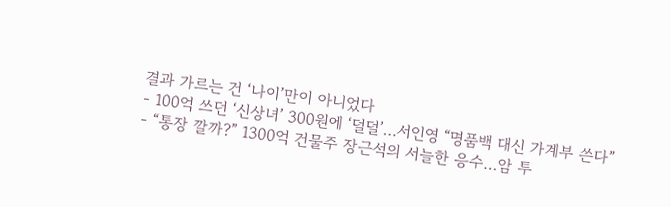결과 가르는 건 ‘나이’만이 아니었다
- 100억 쓰던 ‘신상녀’ 300원에 ‘덜덜’…서인영 “명품백 대신 가계부 쓴다”
- “통장 깔까?” 1300억 건물주 장근석의 서늘한 응수…암 투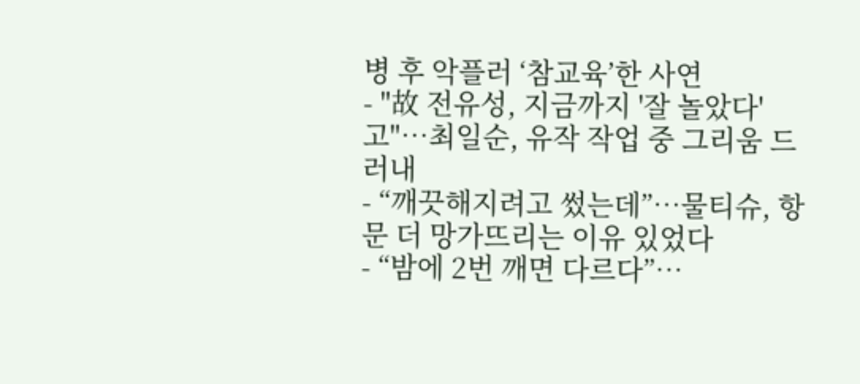병 후 악플러 ‘참교육’한 사연
- "故 전유성, 지금까지 '잘 놀았다'고"…최일순, 유작 작업 중 그리움 드러내
- “깨끗해지려고 썼는데”…물티슈, 항문 더 망가뜨리는 이유 있었다
- “밤에 2번 깨면 다르다”…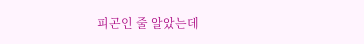피곤인 줄 알았는데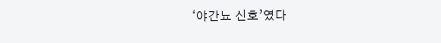‘야간뇨 신호’였다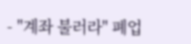- "계좌 불러라" 폐업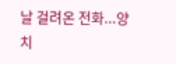날 걸려온 전화...양치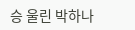승 울린 박하나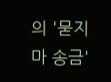의 '묻지마 송금'